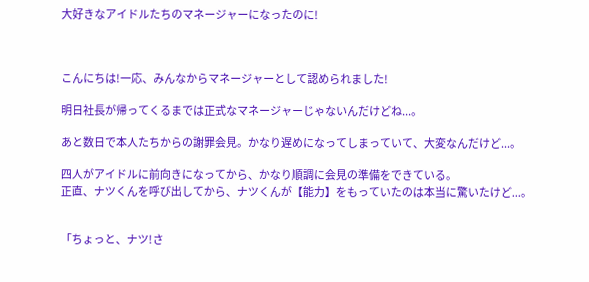大好きなアイドルたちのマネージャーになったのに!



こんにちは!一応、みんなからマネージャーとして認められました!

明日社長が帰ってくるまでは正式なマネージャーじゃないんだけどね...。

あと数日で本人たちからの謝罪会見。かなり遅めになってしまっていて、大変なんだけど...。

四人がアイドルに前向きになってから、かなり順調に会見の準備をできている。
正直、ナツくんを呼び出してから、ナツくんが【能力】をもっていたのは本当に驚いたけど...。


「ちょっと、ナツ!さ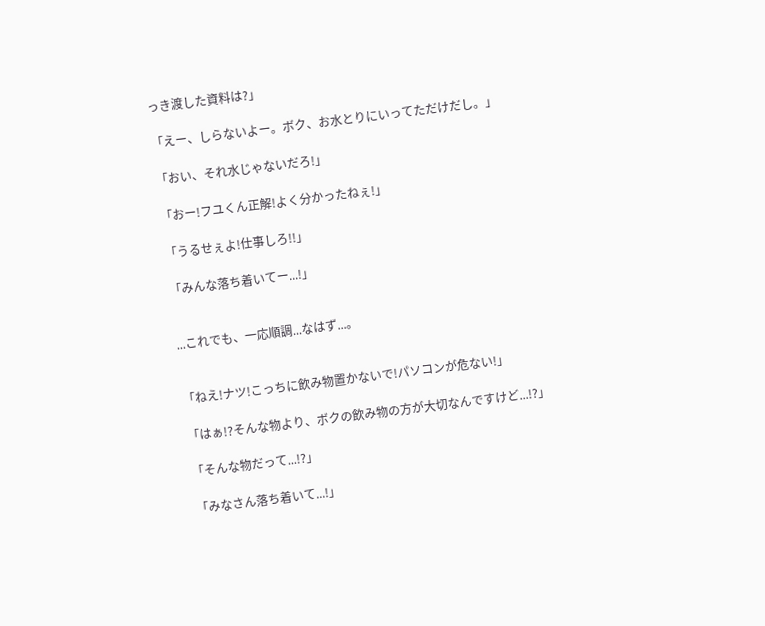っき渡した資料は?」

「えー、しらないよー。ボク、お水とりにいってただけだし。」

「おい、それ水じゃないだろ!」

「おー!フユくん正解!よく分かったねぇ!」

「うるせぇよ!仕事しろ!!」

「みんな落ち着いてー...!」


...これでも、一応順調...なはず...。


「ねえ!ナツ!こっちに飲み物置かないで!パソコンが危ない!」

「はぁ!?そんな物より、ボクの飲み物の方が大切なんですけど...!?」

「そんな物だって...!?」

「みなさん落ち着いて...!」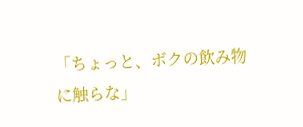「ちょっと、ボクの飲み物に触らな」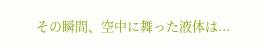その瞬間、空中に舞った液体は...